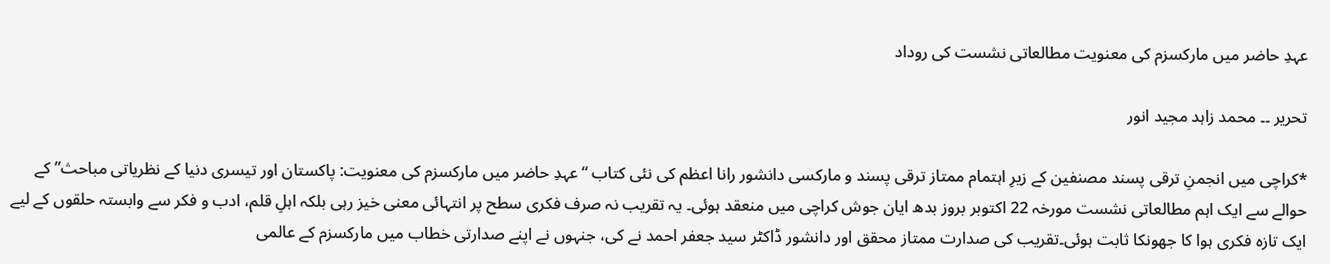عہدِ حاضر میں مارکسزم کی معنویت مطالعاتی نشست کی روداد

تحریر ۔۔ محمد زاہد مجید انور

*کراچی میں انجمنِ ترقی پسند مصنفین کے زیرِ اہتمام ممتاز ترقی پسند و مارکسی دانشور رانا اعظم کی نئی کتاب “عہدِ حاضر میں مارکسزم کی معنویت: پاکستان اور تیسری دنیا کے نظریاتی مباحث” کے حوالے سے ایک اہم مطالعاتی نشست مورخہ 22 اکتوبر بروز بدھ ایان جوش کراچی میں منعقد ہوئی۔ یہ تقریب نہ صرف فکری سطح پر انتہائی معنی خیز رہی بلکہ اہلِ قلم، ادب و فکر سے وابستہ حلقوں کے لیے ایک تازہ فکری ہوا کا جھونکا ثابت ہوئی۔تقریب کی صدارت ممتاز محقق اور دانشور ڈاکٹر سید جعفر احمد نے کی، جنہوں نے اپنے صدارتی خطاب میں مارکسزم کے عالمی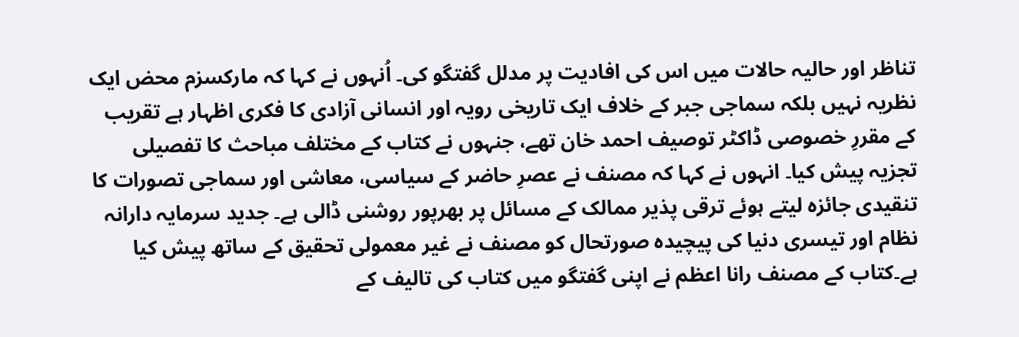تناظر اور حالیہ حالات میں اس کی افادیت پر مدلل گفتگو کی۔ اُنہوں نے کہا کہ مارکسزم محض ایک نظریہ نہیں بلکہ سماجی جبر کے خلاف ایک تاریخی رویہ اور انسانی آزادی کا فکری اظہار ہے تقریب کے مقررِ خصوصی ڈاکٹر توصیف احمد خان تھے، جنہوں نے کتاب کے مختلف مباحث کا تفصیلی تجزیہ پیش کیا۔ انہوں نے کہا کہ مصنف نے عصرِ حاضر کے سیاسی، معاشی اور سماجی تصورات کا تنقیدی جائزہ لیتے ہوئے ترقی پذیر ممالک کے مسائل پر بھرپور روشنی ڈالی ہے۔ جدید سرمایہ دارانہ نظام اور تیسری دنیا کی پیچیدہ صورتحال کو مصنف نے غیر معمولی تحقیق کے ساتھ پیش کیا ہے۔کتاب کے مصنف رانا اعظم نے اپنی گفتگو میں کتاب کی تالیف کے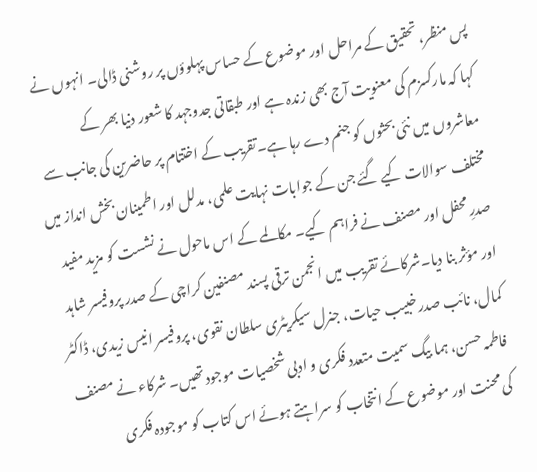پس منظر، تحقیق کے مراحل اور موضوع کے حساس پہلوؤں پر روشنی ڈالی۔ انہوں نے کہا کہ مارکسزم کی معنویت آج بھی زندہ ہے اور طبقاتی جدوجہد کا شعور دنیا بھر کے معاشروں میں نئی بحثوں کو جنم دے رہا ہے۔تقریب کے اختتام پر حاضرین کی جانب سے مختلف سوالات کیے گئے جن کے جوابات نہایت علمی، مدلل اور اطمینان بخش انداز میں صدرِ محفل اور مصنف نے فراہم کیے۔ مکالمے کے اس ماحول نے نشست کو مزید مفید اور مؤثر بنا دیا۔شرکائے تقریب میں انجمن ترقی پسند مصنفین کراچی کے صدر پروفیسر شاہد کمال، نائب صدر خبیب حیات، جنرل سیکریٹری سلطان نقوی، پروفیسر انیس زیدی، ڈاکٹر فاطمہ حسن، ہما بیگ سمیت متعدد فکری و ادبی شخصیات موجود تھیں۔ شرکاء نے مصنف کی محنت اور موضوع کے انتخاب کو سراہتے ہوئے اس کتاب کو موجودہ فکری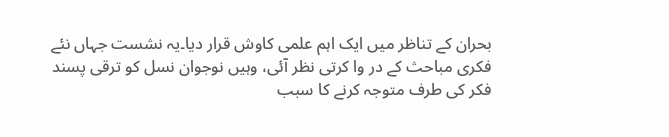بحران کے تناظر میں ایک اہم علمی کاوش قرار دیا۔یہ نشست جہاں نئے فکری مباحث کے در وا کرتی نظر آئی، وہیں نوجوان نسل کو ترقی پسند فکر کی طرف متوجہ کرنے کا سبب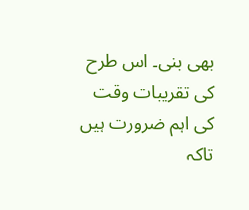بھی بنی۔ اس طرح کی تقریبات وقت کی اہم ضرورت ہیں تاکہ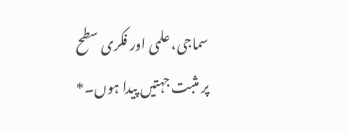سماجی، علمی اور فکری سطح پر مثبت جہتیں پیدا ہوں۔*